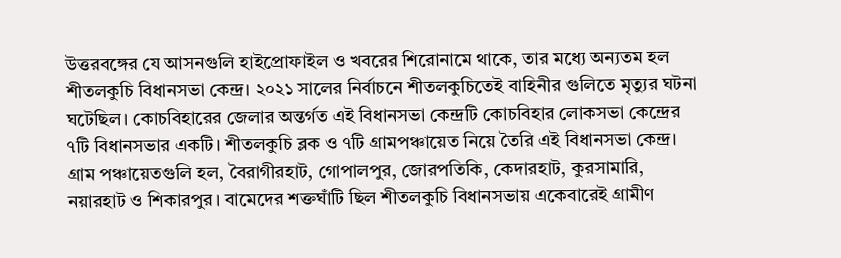উত্তরবঙ্গের যে আসনগুলি হাইপ্রোফাইল ও খবরের শিরোনামে থাকে, তার মধ্যে অন্যতম হল শীতলকুচি বিধানসভা কেন্দ্র। ২০২১ সালের নির্বাচনে শীতলকুচিতেই বাহিনীর গুলিতে মৃত্যুর ঘটনা ঘটেছিল। কোচবিহারের জেলার অন্তর্গত এই বিধানসভা কেন্দ্রটি কোচবিহার লোকসভা কেন্দ্রের ৭টি বিধানসভার একটি। শীতলকুচি ব্লক ও ৭টি গ্রামপঞ্চায়েত নিয়ে তৈরি এই বিধানসভা কেন্দ্র। গ্রাম পঞ্চায়েতগুলি হল, বৈরাগীরহাট, গোপালপুর, জোরপতিকি, কেদারহাট, কুরসামারি, নয়ারহাট ও শিকারপুর। বামেদের শক্তঘাঁটি ছিল শীতলকুচি বিধানসভায় একেবারেই গ্রামীণ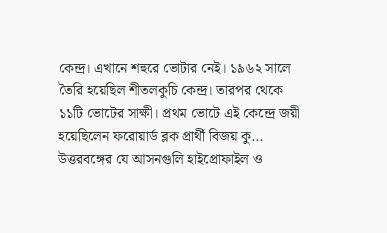কেন্দ্র। এখানে শহুরে ভোটার নেই। ১৯৬২ সালে তৈরি হয়েছিল শীতলকুচি কেন্দ্র। তারপর থেকে ১১টি ভোটের সাক্ষী। প্রথম ভোটে এই কেন্দ্রে জয়ী হয়েছিলেন ফরোয়ার্ড ব্লক প্রার্থী বিজয় কু...
উত্তরবঙ্গের যে আসনগুলি হাইপ্রোফাইল ও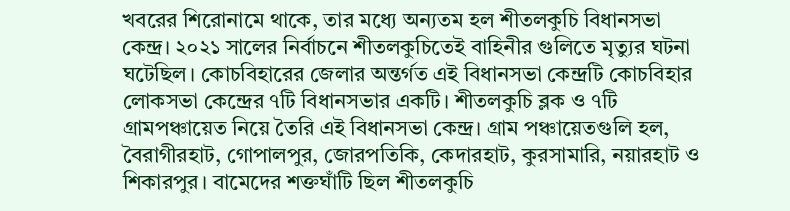খবরের শিরোনামে থাকে, তার মধ্যে অন্যতম হল শীতলকুচি বিধানসভা কেন্দ্র। ২০২১ সালের নির্বাচনে শীতলকুচিতেই বাহিনীর গুলিতে মৃত্যুর ঘটনা ঘটেছিল। কোচবিহারের জেলার অন্তর্গত এই বিধানসভা কেন্দ্রটি কোচবিহার লোকসভা কেন্দ্রের ৭টি বিধানসভার একটি। শীতলকুচি ব্লক ও ৭টি গ্রামপঞ্চায়েত নিয়ে তৈরি এই বিধানসভা কেন্দ্র। গ্রাম পঞ্চায়েতগুলি হল, বৈরাগীরহাট, গোপালপুর, জোরপতিকি, কেদারহাট, কুরসামারি, নয়ারহাট ও শিকারপুর। বামেদের শক্তঘাঁটি ছিল শীতলকুচি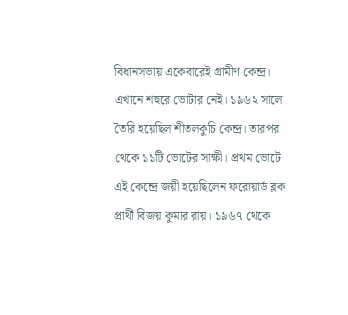বিধানসভায় একেবারেই গ্রামীণ কেন্দ্র। এখানে শহুরে ভোটার নেই। ১৯৬২ সালে তৈরি হয়েছিল শীতলকুচি কেন্দ্র। তারপর থেকে ১১টি ভোটের সাক্ষী। প্রথম ভোটে এই কেন্দ্রে জয়ী হয়েছিলেন ফরোয়ার্ড ব্লক প্রার্থী বিজয় কুমার রায়। ১৯৬৭ থেকে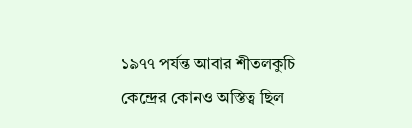১৯৭৭ পর্যন্ত আবার শীতলকুচি কেন্দ্রের কোনও অস্তিত্ব ছিল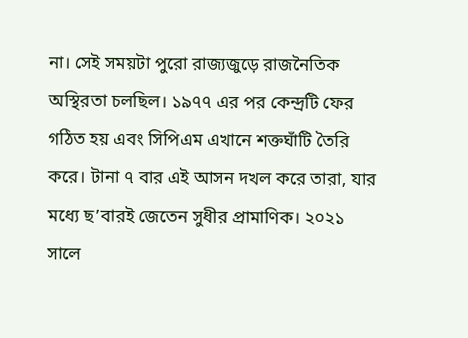না। সেই সময়টা পুরো রাজ্যজুড়ে রাজনৈতিক অস্থিরতা চলছিল। ১৯৭৭ এর পর কেন্দ্রটি ফের গঠিত হয় এবং সিপিএম এখানে শক্তঘাঁটি তৈরি করে। টানা ৭ বার এই আসন দখল করে তারা, যার মধ্যে ছ’বারই জেতেন সুধীর প্রামাণিক। ২০২১ সালে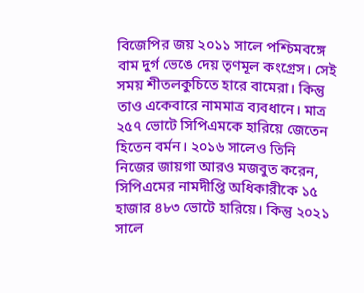বিজেপির জয় ২০১১ সালে পশ্চিমবঙ্গে বাম দুর্গ ভেঙে দেয় তৃণমূল কংগ্রেস। সেই সময় শীতলকুচিতে হারে বামেরা। কিন্তু তাও একেবারে নামমাত্র ব্যবধানে। মাত্র ২৫৭ ভোটে সিপিএমকে হারিয়ে জেতেন হিতেন বর্মন। ২০১৬ সালেও তিনি নিজের জায়গা আরও মজবুত করেন, সিপিএমের নামদীপ্তি অধিকারীকে ১৫ হাজার ৪৮৩ ভোটে হারিয়ে। কিন্তু ২০২১ সালে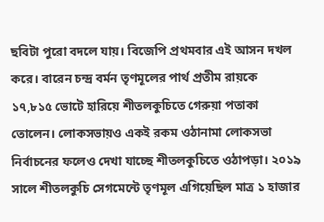ছবিটা পুরো বদলে যায়। বিজেপি প্রথমবার এই আসন দখল করে। বারেন চন্দ্র বর্মন তৃণমূলের পার্থ প্রতীম রায়কে ১৭,৮১৫ ভোটে হারিয়ে শীতলকুচিতে গেরুয়া পতাকা তোলেন। লোকসভায়ও একই রকম ওঠানামা লোকসভা নির্বাচনের ফলেও দেখা যাচ্ছে শীতলকুচিতে ওঠাপড়া। ২০১৯ সালে শীতলকুচি সেগমেন্টে তৃণমূল এগিয়েছিল মাত্র ১ হাজার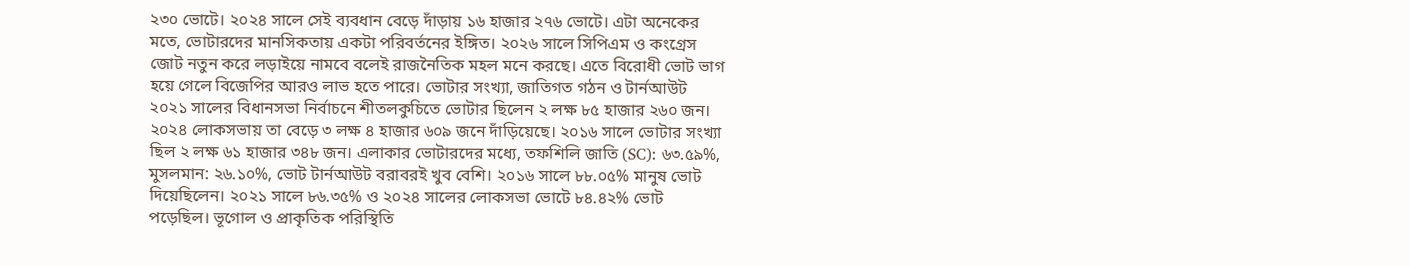২৩০ ভোটে। ২০২৪ সালে সেই ব্যবধান বেড়ে দাঁড়ায় ১৬ হাজার ২৭৬ ভোটে। এটা অনেকের মতে, ভোটারদের মানসিকতায় একটা পরিবর্তনের ইঙ্গিত। ২০২৬ সালে সিপিএম ও কংগ্রেস জোট নতুন করে লড়াইয়ে নামবে বলেই রাজনৈতিক মহল মনে করছে। এতে বিরোধী ভোট ভাগ হয়ে গেলে বিজেপির আরও লাভ হতে পারে। ভোটার সংখ্যা, জাতিগত গঠন ও টার্নআউট ২০২১ সালের বিধানসভা নির্বাচনে শীতলকুচিতে ভোটার ছিলেন ২ লক্ষ ৮৫ হাজার ২৬০ জন। ২০২৪ লোকসভায় তা বেড়ে ৩ লক্ষ ৪ হাজার ৬০৯ জনে দাঁড়িয়েছে। ২০১৬ সালে ভোটার সংখ্যা ছিল ২ লক্ষ ৬১ হাজার ৩৪৮ জন। এলাকার ভোটারদের মধ্যে, তফশিলি জাতি (SC): ৬৩.৫৯%, মুসলমান: ২৬.১০%, ভোট টার্নআউট বরাবরই খুব বেশি। ২০১৬ সালে ৮৮.০৫% মানুষ ভোট দিয়েছিলেন। ২০২১ সালে ৮৬.৩৫% ও ২০২৪ সালের লোকসভা ভোটে ৮৪.৪২% ভোট পড়েছিল। ভূগোল ও প্রাকৃতিক পরিস্থিতি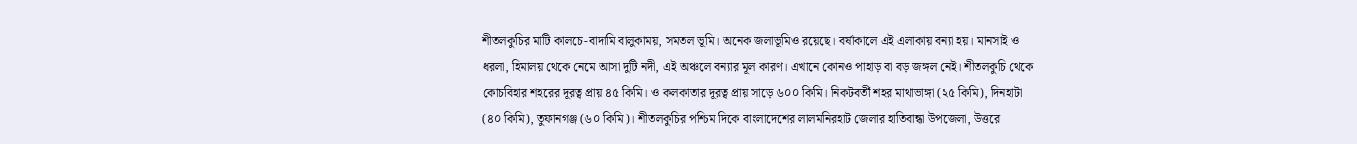শীতলকুচির মাটি কালচে-বাদামি বালুকাময়, সমতল ভূমি। অনেক জলাভূমিও রয়েছে। বর্ষাকালে এই এলাকায় বন্যা হয়। মানসাই ও ধরলা, হিমালয় থেকে নেমে আসা দুটি নদী, এই অঞ্চলে বন্যার মূল কারণ। এখানে কোনও পাহাড় বা বড় জঙ্গল নেই। শীতলকুচি থেকে কোচবিহার শহরের দূরত্ব প্রায় ৪৫ কিমি। ও কলকাতার দূরত্ব প্রায় সাড়ে ৬০০ কিমি। নিকটবর্তী শহর মাথাভাঙ্গা (২৫ কিমি), দিনহাটা (৪০ কিমি), তুফানগঞ্জ (৬০ কিমি)। শীতলকুচির পশ্চিম দিকে বাংলাদেশের লালমনিরহাট জেলার হাতিবান্ধা উপজেলা, উত্তরে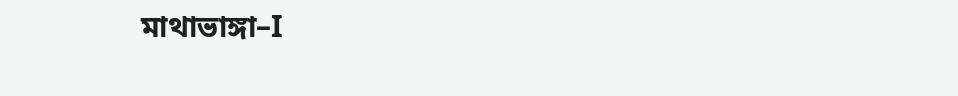মাথাভাঙ্গা–I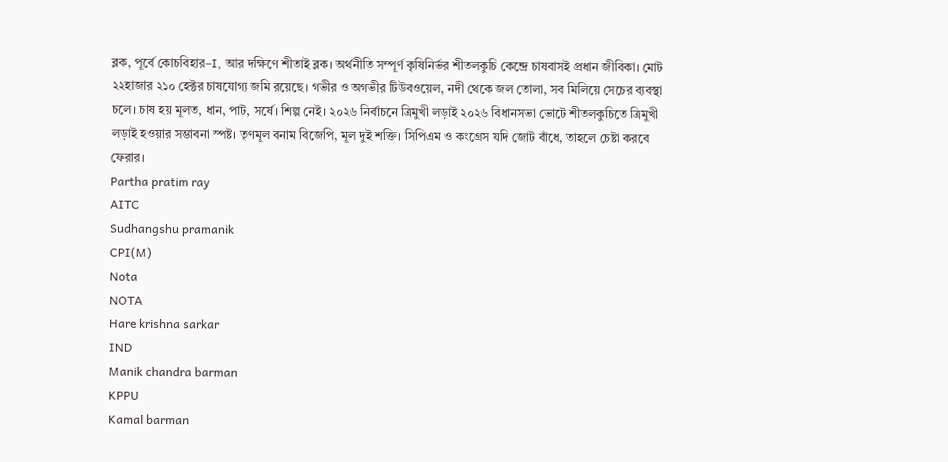ব্লক, পূর্বে কোচবিহার–I, আর দক্ষিণে শীতাই ব্লক। অর্থনীতি সম্পূর্ণ কৃষিনির্ভর শীতলকুচি কেন্দ্রে চাষবাসই প্রধান জীবিকা। মোট ২২হাজার ২১০ হেক্টর চাষযোগ্য জমি রয়েছে। গভীর ও অগভীর টিউবওয়েল, নদী থেকে জল তোলা, সব মিলিয়ে সেচের ব্যবস্থা চলে। চাষ হয় মূলত, ধান, পাট, সর্ষে। শিল্প নেই। ২০২৬ নির্বাচনে ত্রিমুখী লড়াই ২০২৬ বিধানসভা ভোটে শীতলকুচিতে ত্রিমুখী লড়াই হওয়ার সম্ভাবনা স্পষ্ট। তৃণমূল বনাম বিজেপি, মূল দুই শক্তি। সিপিএম ও কংগ্রেস যদি জোট বাঁধে, তাহলে চেষ্টা করবে ফেরার।
Partha pratim ray
AITC
Sudhangshu pramanik
CPI(M)
Nota
NOTA
Hare krishna sarkar
IND
Manik chandra barman
KPPU
Kamal barman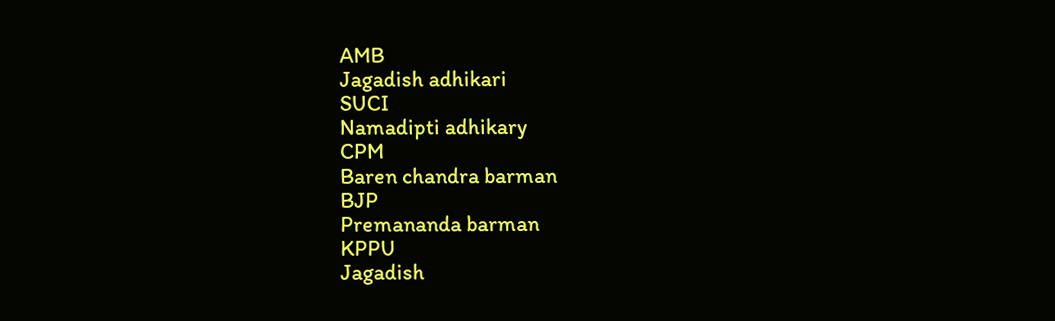AMB
Jagadish adhikari
SUCI
Namadipti adhikary
CPM
Baren chandra barman
BJP
Premananda barman
KPPU
Jagadish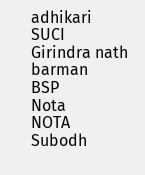adhikari
SUCI
Girindra nath barman
BSP
Nota
NOTA
Subodh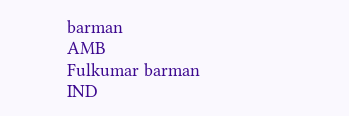barman
AMB
Fulkumar barman
IND